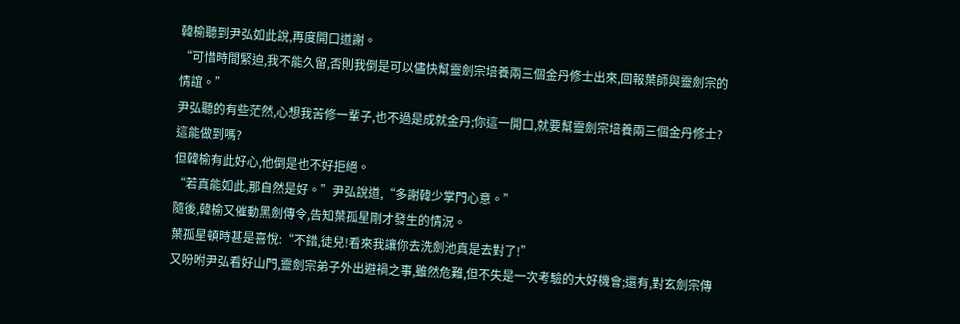韓榆聽到尹弘如此說,再度開口道謝。
“可惜時間緊迫,我不能久留,否則我倒是可以儘快幫靈劍宗培養兩三個金丹修士出來,回報葉師與靈劍宗的情誼。”
尹弘聽的有些茫然,心想我苦修一輩子,也不過是成就金丹;你這一開口,就要幫靈劍宗培養兩三個金丹修士?
這能做到嗎?
但韓榆有此好心,他倒是也不好拒絕。
“若真能如此,那自然是好。”尹弘說道,“多謝韓少掌門心意。”
隨後,韓榆又催動黑劍傳令,告知葉孤星剛才發生的情況。
葉孤星頓時甚是喜悅:“不錯,徒兒!看來我讓你去洗劍池真是去對了!”
又吩咐尹弘看好山門,靈劍宗弟子外出避禍之事,雖然危難,但不失是一次考驗的大好機會;還有,對玄劍宗傳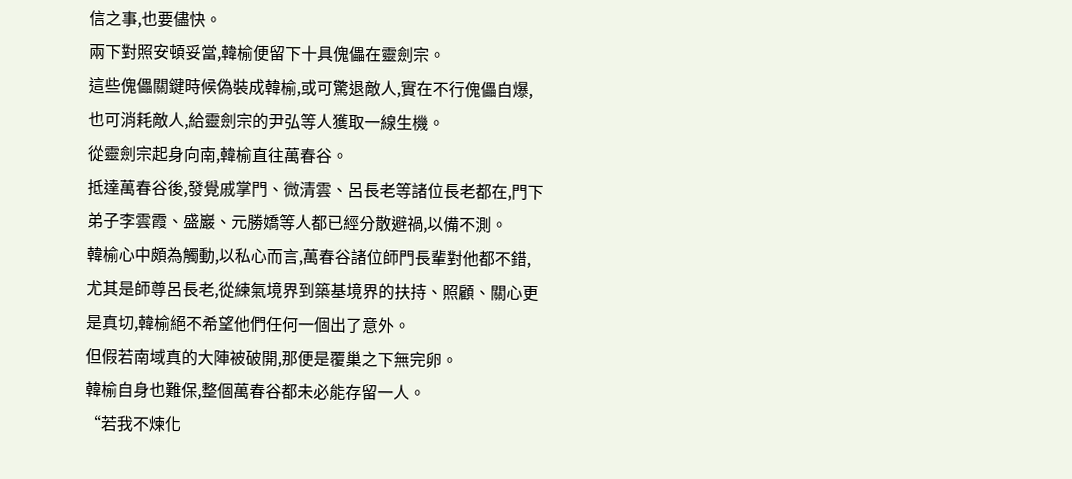信之事,也要儘快。
兩下對照安頓妥當,韓榆便留下十具傀儡在靈劍宗。
這些傀儡關鍵時候偽裝成韓榆,或可驚退敵人,實在不行傀儡自爆,也可消耗敵人,給靈劍宗的尹弘等人獲取一線生機。
從靈劍宗起身向南,韓榆直往萬春谷。
抵達萬春谷後,發覺戚掌門、微清雲、呂長老等諸位長老都在,門下弟子李雲霞、盛巖、元勝嬌等人都已經分散避禍,以備不測。
韓榆心中頗為觸動,以私心而言,萬春谷諸位師門長輩對他都不錯,尤其是師尊呂長老,從練氣境界到築基境界的扶持、照顧、關心更是真切,韓榆絕不希望他們任何一個出了意外。
但假若南域真的大陣被破開,那便是覆巢之下無完卵。
韓榆自身也難保,整個萬春谷都未必能存留一人。
“若我不煉化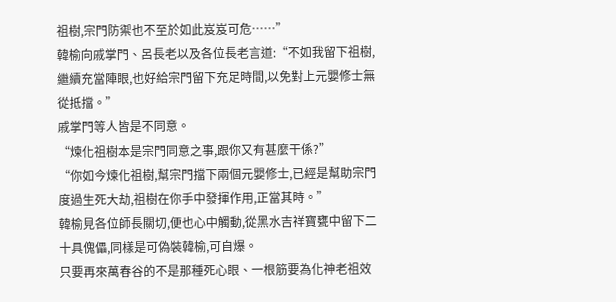祖樹,宗門防禦也不至於如此岌岌可危……”
韓榆向戚掌門、呂長老以及各位長老言道:“不如我留下祖樹,繼續充當陣眼,也好給宗門留下充足時間,以免對上元嬰修士無從抵擋。”
戚掌門等人皆是不同意。
“煉化祖樹本是宗門同意之事,跟你又有甚麼干係?”
“你如今煉化祖樹,幫宗門擋下兩個元嬰修士,已經是幫助宗門度過生死大劫,祖樹在你手中發揮作用,正當其時。”
韓榆見各位師長關切,便也心中觸動,從黑水吉祥寶甕中留下二十具傀儡,同樣是可偽裝韓榆,可自爆。
只要再來萬春谷的不是那種死心眼、一根筋要為化神老祖效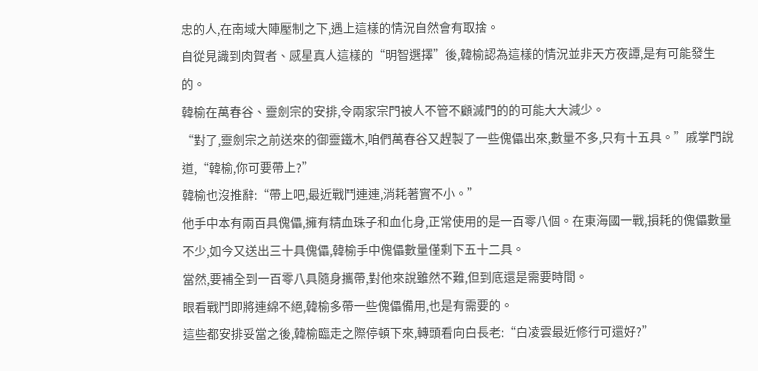忠的人,在南域大陣壓制之下,遇上這樣的情況自然會有取捨。
自從見識到肉賀者、感星真人這樣的“明智選擇”後,韓榆認為這樣的情況並非天方夜譚,是有可能發生的。
韓榆在萬春谷、靈劍宗的安排,令兩家宗門被人不管不顧滅門的的可能大大減少。
“對了,靈劍宗之前送來的御靈鐵木,咱們萬春谷又趕製了一些傀儡出來,數量不多,只有十五具。”戚掌門說道,“韓榆,你可要帶上?”
韓榆也沒推辭:“帶上吧,最近戰鬥連連,消耗著實不小。”
他手中本有兩百具傀儡,擁有精血珠子和血化身,正常使用的是一百零八個。在東海國一戰,損耗的傀儡數量不少,如今又送出三十具傀儡,韓榆手中傀儡數量僅剩下五十二具。
當然,要補全到一百零八具隨身攜帶,對他來說雖然不難,但到底還是需要時間。
眼看戰鬥即將連綿不絕,韓榆多帶一些傀儡備用,也是有需要的。
這些都安排妥當之後,韓榆臨走之際停頓下來,轉頭看向白長老:“白凌雲最近修行可還好?”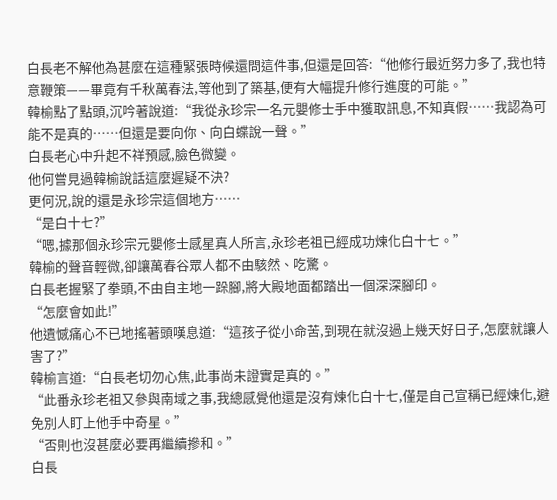白長老不解他為甚麼在這種緊張時候還問這件事,但還是回答:“他修行最近努力多了,我也特意鞭策——畢竟有千秋萬春法,等他到了築基,便有大幅提升修行進度的可能。”
韓榆點了點頭,沉吟著說道:“我從永珍宗一名元嬰修士手中獲取訊息,不知真假……我認為可能不是真的……但還是要向你、向白蝶說一聲。”
白長老心中升起不祥預感,臉色微變。
他何嘗見過韓榆說話這麼遲疑不決?
更何況,說的還是永珍宗這個地方……
“是白十七?”
“嗯,據那個永珍宗元嬰修士感星真人所言,永珍老祖已經成功煉化白十七。”
韓榆的聲音輕微,卻讓萬春谷眾人都不由駭然、吃驚。
白長老握緊了拳頭,不由自主地一跺腳,將大殿地面都踏出一個深深腳印。
“怎麼會如此!”
他遺憾痛心不已地搖著頭嘆息道:“這孩子從小命苦,到現在就沒過上幾天好日子,怎麼就讓人害了?”
韓榆言道:“白長老切勿心焦,此事尚未證實是真的。”
“此番永珍老祖又參與南域之事,我總感覺他還是沒有煉化白十七,僅是自己宣稱已經煉化,避免別人盯上他手中奇星。”
“否則也沒甚麼必要再繼續摻和。”
白長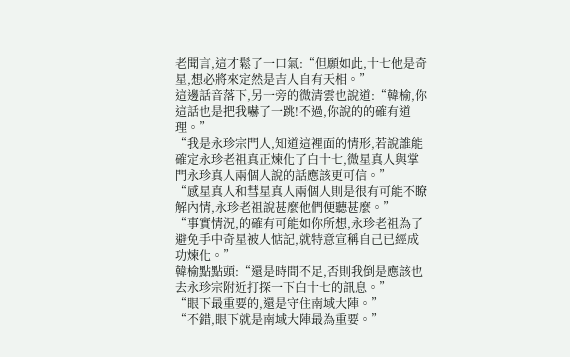老聞言,這才鬆了一口氣:“但願如此,十七他是奇星,想必將來定然是吉人自有天相。”
這邊話音落下,另一旁的微清雲也說道:“韓榆,你這話也是把我嚇了一跳!不過,你說的的確有道理。”
“我是永珍宗門人,知道這裡面的情形,若說誰能確定永珍老祖真正煉化了白十七,微星真人與掌門永珍真人兩個人說的話應該更可信。”
“感星真人和彗星真人兩個人則是很有可能不瞭解內情,永珍老祖說甚麼他們便聽甚麼。”
“事實情況,的確有可能如你所想,永珍老祖為了避免手中奇星被人惦記,就特意宣稱自己已經成功煉化。”
韓榆點點頭:“還是時間不足,否則我倒是應該也去永珍宗附近打探一下白十七的訊息。”
“眼下最重要的,還是守住南域大陣。”
“不錯,眼下就是南域大陣最為重要。”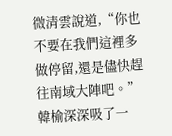微清雲說道,“你也不要在我們這裡多做停留,還是儘快趕往南域大陣吧。”
韓榆深深吸了一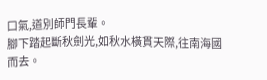口氣,道別師門長輩。
腳下踏起斷秋劍光,如秋水橫貫天際,往南海國而去。